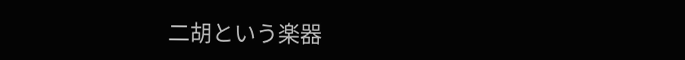二胡という楽器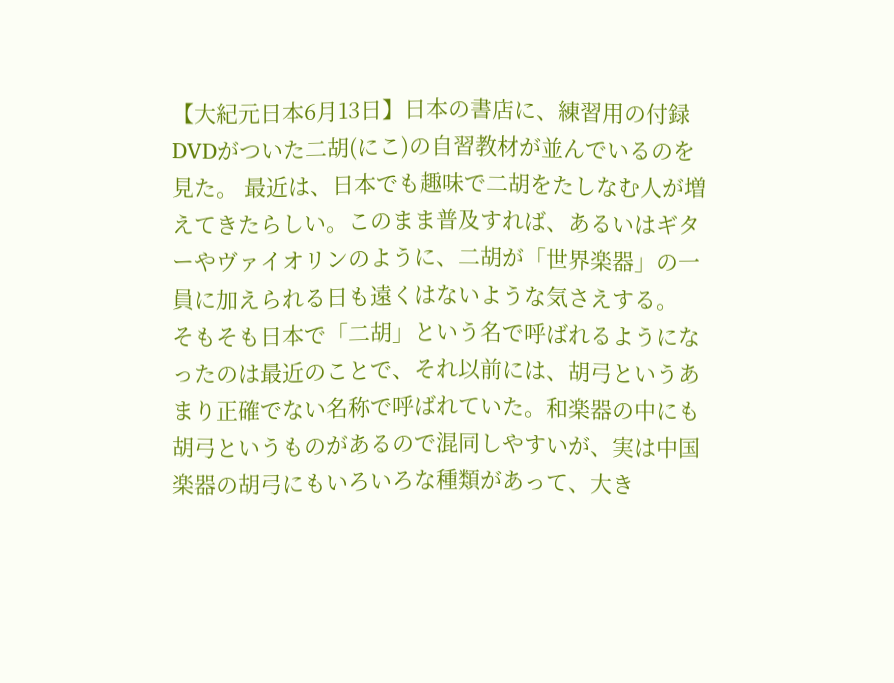【大紀元日本6月13日】日本の書店に、練習用の付録DVDがついた二胡(にこ)の自習教材が並んでいるのを見た。 最近は、日本でも趣味で二胡をたしなむ人が増えてきたらしい。このまま普及すれば、あるいはギターやヴァイオリンのように、二胡が「世界楽器」の一員に加えられる日も遠くはないような気さえする。
そもそも日本で「二胡」という名で呼ばれるようになったのは最近のことで、それ以前には、胡弓というあまり正確でない名称で呼ばれていた。和楽器の中にも胡弓というものがあるので混同しやすいが、実は中国楽器の胡弓にもいろいろな種類があって、大き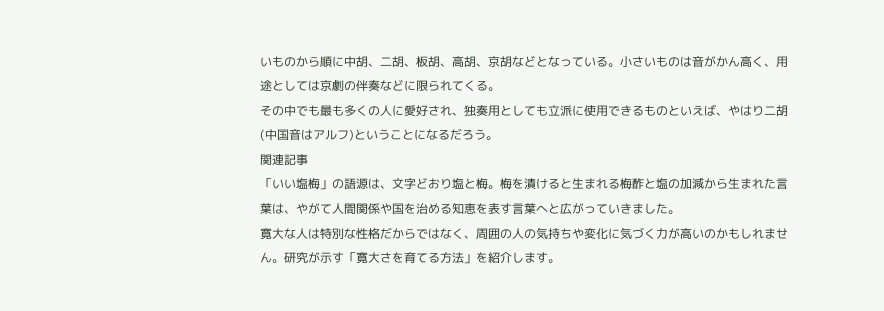いものから順に中胡、二胡、板胡、高胡、京胡などとなっている。小さいものは音がかん高く、用途としては京劇の伴奏などに限られてくる。
その中でも最も多くの人に愛好され、独奏用としても立派に使用できるものといえば、やはり二胡(中国音はアルフ)ということになるだろう。
関連記事
「いい塩梅」の語源は、文字どおり塩と梅。梅を漬けると生まれる梅酢と塩の加減から生まれた言葉は、やがて人間関係や国を治める知恵を表す言葉へと広がっていきました。
寛大な人は特別な性格だからではなく、周囲の人の気持ちや変化に気づく力が高いのかもしれません。研究が示す「寛大さを育てる方法」を紹介します。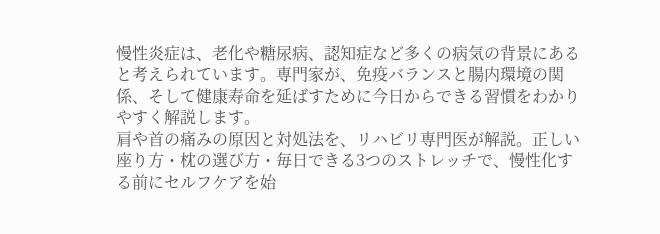慢性炎症は、老化や糖尿病、認知症など多くの病気の背景にあると考えられています。専門家が、免疫バランスと腸内環境の関係、そして健康寿命を延ばすために今日からできる習慣をわかりやすく解説します。
肩や首の痛みの原因と対処法を、リハビリ専門医が解説。正しい座り方・枕の選び方・毎日できる3つのストレッチで、慢性化する前にセルフケアを始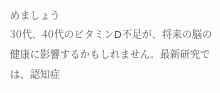めましょう
30代、40代のビタミンD不足が、将来の脳の健康に影響するかもしれません。最新研究では、認知症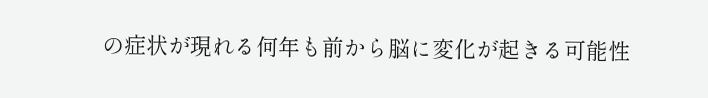の症状が現れる何年も前から脳に変化が起きる可能性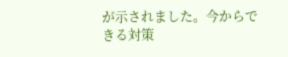が示されました。今からできる対策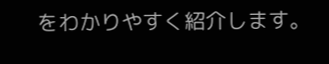をわかりやすく紹介します。